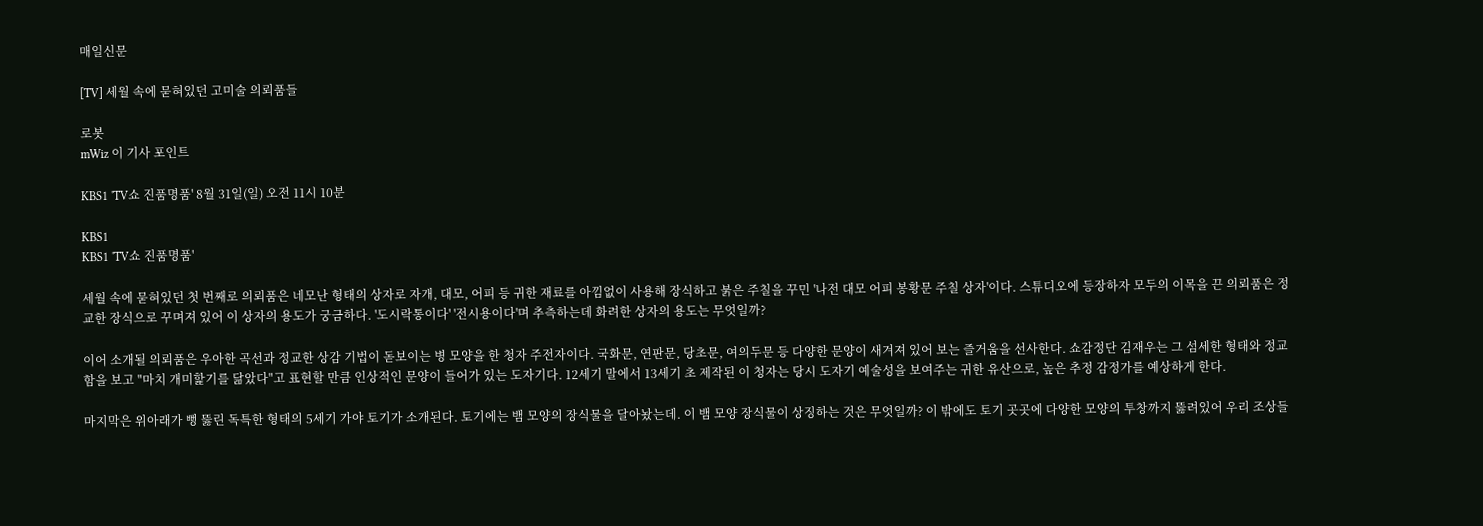매일신문

[TV] 세월 속에 묻혀있던 고미술 의뢰품들

로봇
mWiz 이 기사 포인트

KBS1 'TV쇼 진품명품' 8월 31일(일) 오전 11시 10분

KBS1
KBS1 'TV쇼 진품명품'

세월 속에 묻혀있던 첫 번째로 의뢰품은 네모난 형태의 상자로 자개, 대모, 어피 등 귀한 재료를 아낌없이 사용해 장식하고 붉은 주칠을 꾸민 '나전 대모 어피 봉황문 주칠 상자'이다. 스튜디오에 등장하자 모두의 이목을 끈 의뢰품은 정교한 장식으로 꾸며져 있어 이 상자의 용도가 궁금하다. '도시락통이다' '전시용이다'며 추측하는데 화려한 상자의 용도는 무엇일까?

이어 소개될 의뢰품은 우아한 곡선과 정교한 상감 기법이 돋보이는 병 모양을 한 청자 주전자이다. 국화문, 연판문, 당초문, 여의두문 등 다양한 문양이 새겨져 있어 보는 즐거움을 선사한다. 쇼감정단 김재우는 그 섬세한 형태와 정교함을 보고 "마치 개미핥기를 닮았다"고 표현할 만큼 인상적인 문양이 들어가 있는 도자기다. 12세기 말에서 13세기 초 제작된 이 청자는 당시 도자기 예술성을 보여주는 귀한 유산으로, 높은 추정 감정가를 예상하게 한다.

마지막은 위아래가 뻥 뚫린 독특한 형태의 5세기 가야 토기가 소개된다. 토기에는 뱀 모양의 장식물을 달아놨는데. 이 뱀 모양 장식물이 상징하는 것은 무엇일까? 이 밖에도 토기 곳곳에 다양한 모양의 투창까지 뚫려있어 우리 조상들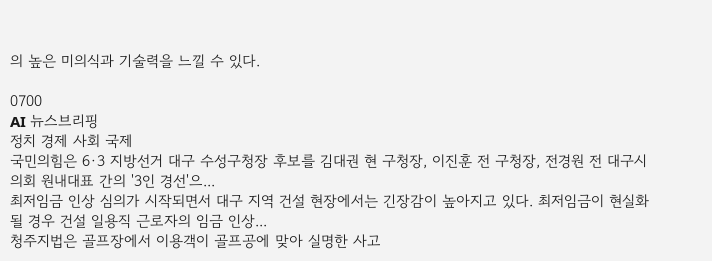의 높은 미의식과 기술력을 느낄 수 있다.

0700
AI 뉴스브리핑
정치 경제 사회 국제
국민의힘은 6·3 지방선거 대구 수성구청장 후보를 김대권 현 구청장, 이진훈 전 구청장, 전경원 전 대구시의회 원내대표 간의 '3인 경선'으...
최저임금 인상 심의가 시작되면서 대구 지역 건설 현장에서는 긴장감이 높아지고 있다. 최저임금이 현실화될 경우 건설 일용직 근로자의 임금 인상...
청주지법은 골프장에서 이용객이 골프공에 맞아 실명한 사고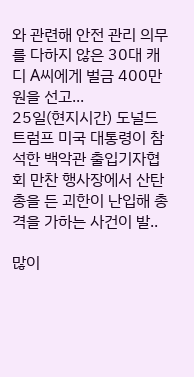와 관련해 안전 관리 의무를 다하지 않은 30대 캐디 A씨에게 벌금 400만원을 선고...
25일(현지시간) 도널드 트럼프 미국 대통령이 참석한 백악관 출입기자협회 만찬 행사장에서 산탄총을 든 괴한이 난입해 총격을 가하는 사건이 발..

많이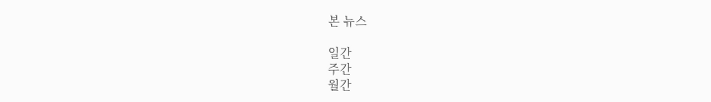본 뉴스

일간
주간
월간